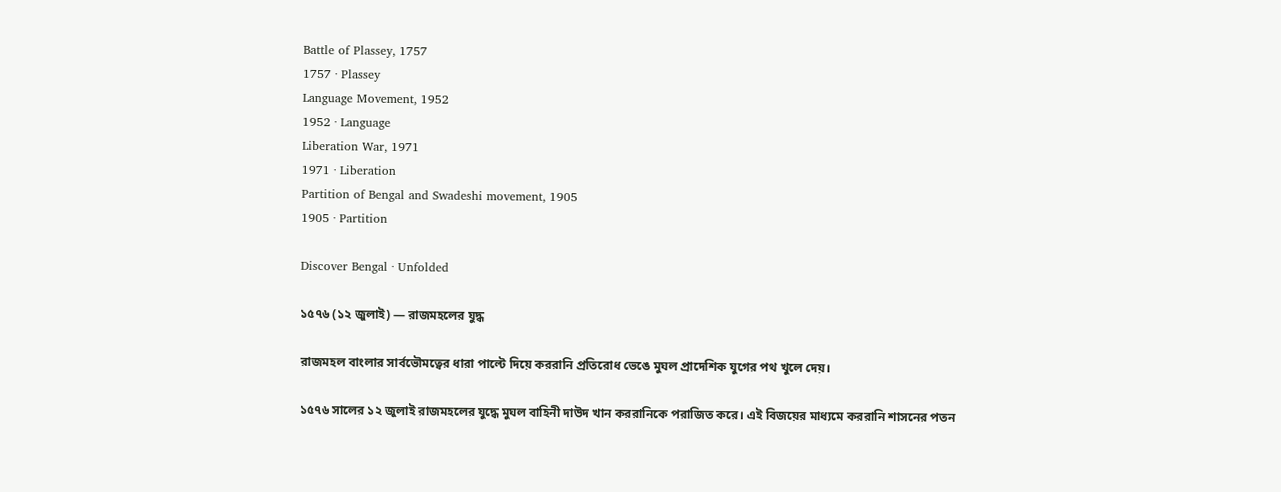Battle of Plassey, 1757
1757 · Plassey
Language Movement, 1952
1952 · Language
Liberation War, 1971
1971 · Liberation
Partition of Bengal and Swadeshi movement, 1905
1905 · Partition

Discover Bengal · Unfolded

১৫৭৬ (১২ জুলাই) — রাজমহলের যুদ্ধ

রাজমহল বাংলার সার্বভৌমত্বের ধারা পাল্টে দিয়ে কররানি প্রতিরোধ ভেঙে মুঘল প্রাদেশিক যুগের পথ খুলে দেয়।

১৫৭৬ সালের ১২ জুলাই রাজমহলের যুদ্ধে মুঘল বাহিনী দাউদ খান কররানিকে পরাজিত করে। এই বিজয়ের মাধ্যমে কররানি শাসনের পতন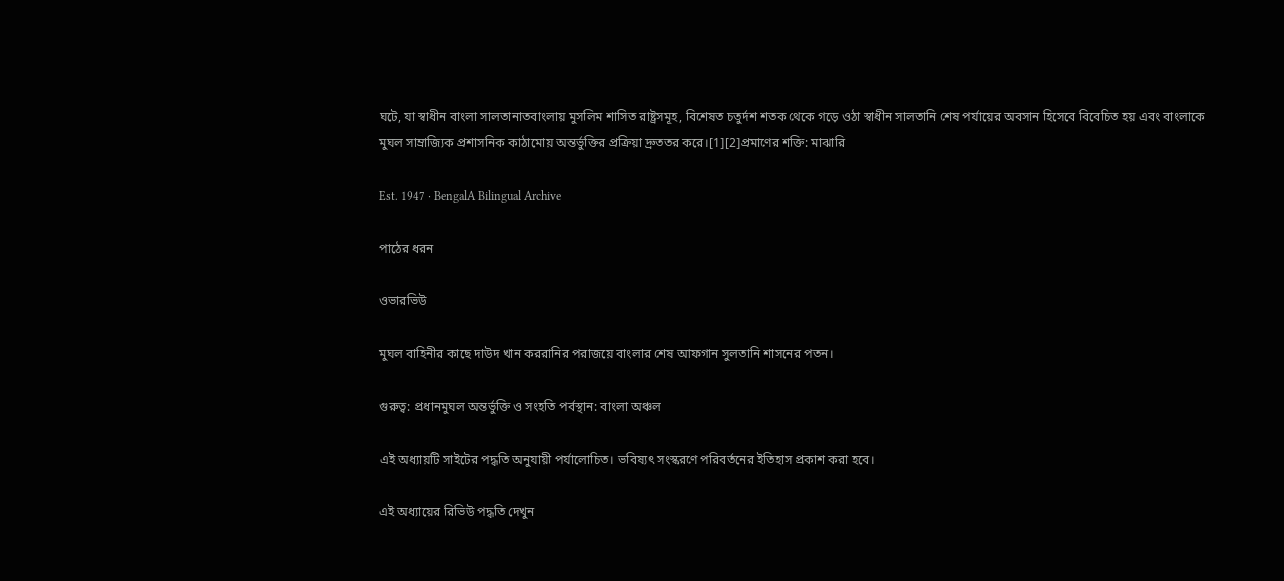ঘটে, যা স্বাধীন বাংলা সালতানাতবাংলায় মুসলিম শাসিত রাষ্ট্রসমূহ, বিশেষত চতুর্দশ শতক থেকে গড়ে ওঠা স্বাধীন সালতানি শেষ পর্যায়ের অবসান হিসেবে বিবেচিত হয় এবং বাংলাকে মুঘল সাম্রাজ্যিক প্রশাসনিক কাঠামোয় অন্তর্ভুক্তির প্রক্রিয়া দ্রুততর করে।[1][2]প্রমাণের শক্তি: মাঝারি

Est. 1947 · BengalA Bilingual Archive

পাঠের ধরন

ওভারভিউ

মুঘল বাহিনীর কাছে দাউদ খান কররানির পরাজয়ে বাংলার শেষ আফগান সুলতানি শাসনের পতন।

গুরুত্ব: প্রধানমুঘল অন্তর্ভুক্তি ও সংহতি পর্বস্থান: বাংলা অঞ্চল

এই অধ্যায়টি সাইটের পদ্ধতি অনুযায়ী পর্যালোচিত। ভবিষ্যৎ সংস্করণে পরিবর্তনের ইতিহাস প্রকাশ করা হবে।

এই অধ্যায়ের রিভিউ পদ্ধতি দেখুন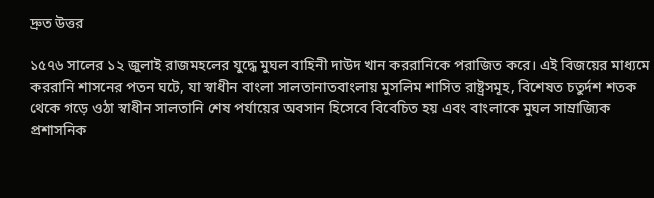দ্রুত উত্তর

১৫৭৬ সালের ১২ জুলাই রাজমহলের যুদ্ধে মুঘল বাহিনী দাউদ খান কররানিকে পরাজিত করে। এই বিজয়ের মাধ্যমে কররানি শাসনের পতন ঘটে, যা স্বাধীন বাংলা সালতানাতবাংলায় মুসলিম শাসিত রাষ্ট্রসমূহ, বিশেষত চতুর্দশ শতক থেকে গড়ে ওঠা স্বাধীন সালতানি শেষ পর্যায়ের অবসান হিসেবে বিবেচিত হয় এবং বাংলাকে মুঘল সাম্রাজ্যিক প্রশাসনিক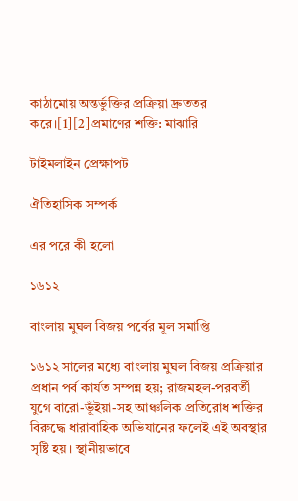কাঠামোয় অন্তর্ভুক্তির প্রক্রিয়া দ্রুততর করে।[1][2]প্রমাণের শক্তি: মাঝারি

টাইমলাইন প্রেক্ষাপট

ঐতিহাসিক সম্পর্ক

এর পরে কী হলো

১৬১২

বাংলায় মুঘল বিজয় পর্বের মূল সমাপ্তি

১৬১২ সালের মধ্যে বাংলায় মুঘল বিজয় প্রক্রিয়ার প্রধান পর্ব কার্যত সম্পন্ন হয়; রাজমহল-পরবর্তী যুগে বারো-ভূঁইয়া-সহ আঞ্চলিক প্রতিরোধ শক্তির বিরুদ্ধে ধারাবাহিক অভিযানের ফলেই এই অবস্থার সৃষ্টি হয়। স্থানীয়ভাবে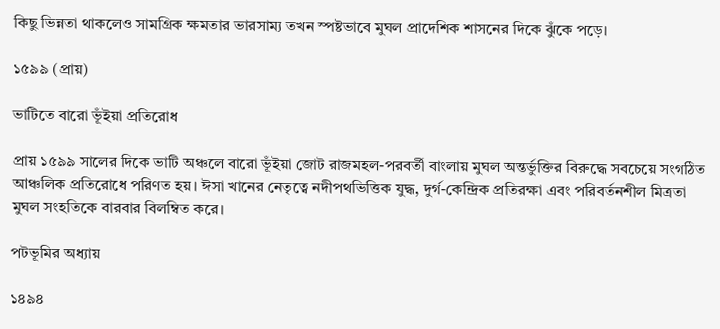কিছু ভিন্নতা থাকলেও সামগ্রিক ক্ষমতার ভারসাম্য তখন স্পষ্টভাবে মুঘল প্রাদেশিক শাসনের দিকে ঝুঁকে পড়ে।

১৫৯৯ (প্রায়)

ভাটিতে বারো ভূঁইয়া প্রতিরোধ

প্রায় ১৫৯৯ সালের দিকে ভাটি অঞ্চলে বারো ভূঁইয়া জোট রাজমহল-পরবর্তী বাংলায় মুঘল অন্তর্ভুক্তির বিরুদ্ধে সবচেয়ে সংগঠিত আঞ্চলিক প্রতিরোধে পরিণত হয়। ঈসা খানের নেতৃত্বে নদীপথভিত্তিক যুদ্ধ, দুর্গ-কেন্দ্রিক প্রতিরক্ষা এবং পরিবর্তনশীল মিত্রতা মুঘল সংহতিকে বারবার বিলম্বিত করে।

পটভূমির অধ্যায়

১৪৯৪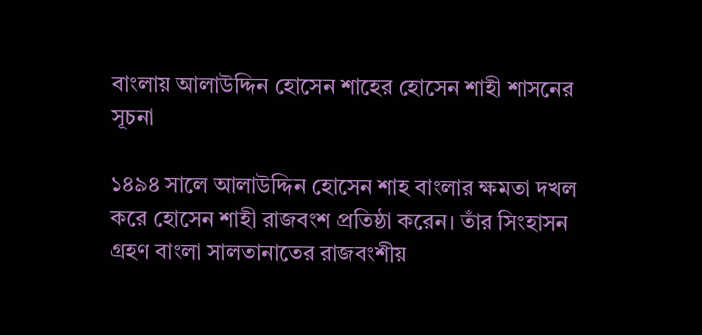বাংলায় আলাউদ্দিন হোসেন শাহের হোসেন শাহী শাসনের সূচনা

১৪৯৪ সালে আলাউদ্দিন হোসেন শাহ বাংলার ক্ষমতা দখল করে হোসেন শাহী রাজবংশ প্রতিষ্ঠা করেন। তাঁর সিংহাসন গ্রহণ বাংলা সালতানাতের রাজবংশীয়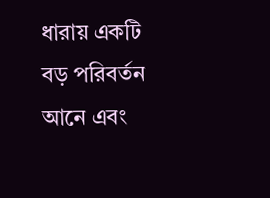ধারায় একটি বড় পরিবর্তন আনে এবং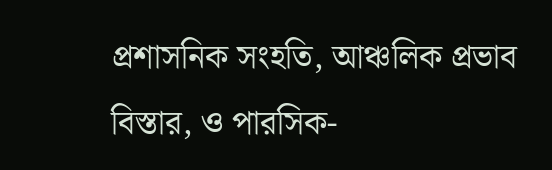প্রশাসনিক সংহতি, আঞ্চলিক প্রভাব বিস্তার, ও পারসিক-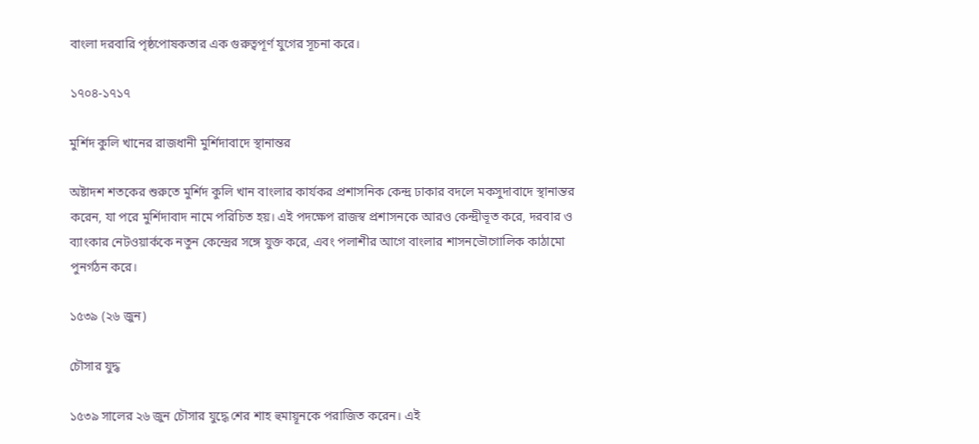বাংলা দরবারি পৃষ্ঠপোষকতার এক গুরুত্বপূর্ণ যুগের সূচনা করে।

১৭০৪-১৭১৭

মুর্শিদ কুলি খানের রাজধানী মুর্শিদাবাদে স্থানান্তর

অষ্টাদশ শতকের শুরুতে মুর্শিদ কুলি খান বাংলার কার্যকর প্রশাসনিক কেন্দ্র ঢাকার বদলে মকসুদাবাদে স্থানান্তর করেন, যা পরে মুর্শিদাবাদ নামে পরিচিত হয়। এই পদক্ষেপ রাজস্ব প্রশাসনকে আরও কেন্দ্রীভূত করে, দরবার ও ব্যাংকার নেটওয়ার্ককে নতুন কেন্দ্রের সঙ্গে যুক্ত করে, এবং পলাশীর আগে বাংলার শাসনভৌগোলিক কাঠামো পুনর্গঠন করে।

১৫৩৯ (২৬ জুন)

চৌসার যুদ্ধ

১৫৩৯ সালের ২৬ জুন চৌসার যুদ্ধে শের শাহ হুমায়ূনকে পরাজিত করেন। এই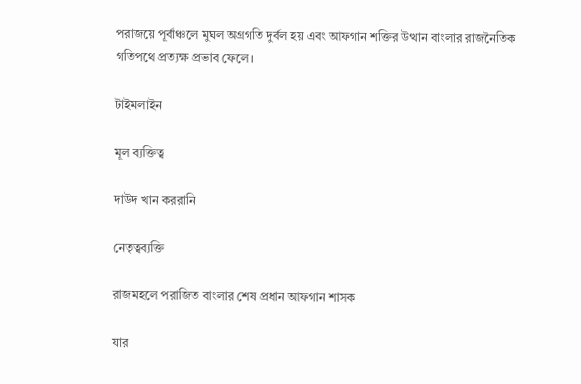পরাজয়ে পূর্বাঞ্চলে মুঘল অগ্রগতি দুর্বল হয় এবং আফগান শক্তির উত্থান বাংলার রাজনৈতিক গতিপথে প্রত্যক্ষ প্রভাব ফেলে।

টাইমলাইন

মূল ব্যক্তিত্ব

দাউদ খান কররানি

নেতৃত্বব্যক্তি

রাজমহলে পরাজিত বাংলার শেষ প্রধান আফগান শাসক

যার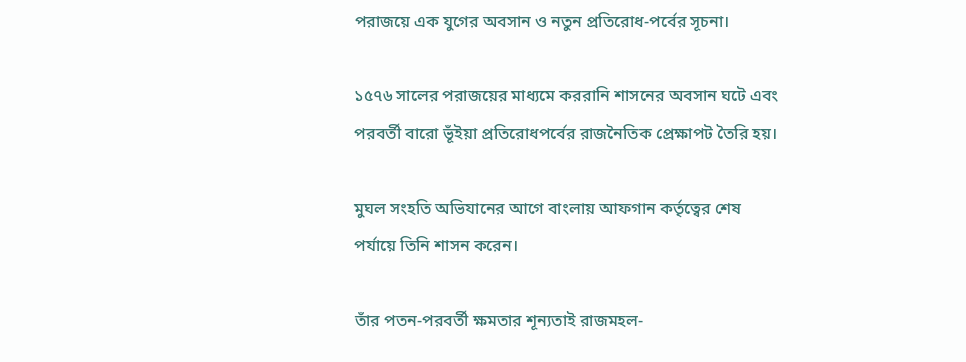পরাজয়ে এক যুগের অবসান ও নতুন প্রতিরোধ-পর্বের সূচনা।

১৫৭৬ সালের পরাজয়ের মাধ্যমে কররানি শাসনের অবসান ঘটে এবং পরবর্তী বারো ভূঁইয়া প্রতিরোধপর্বের রাজনৈতিক প্রেক্ষাপট তৈরি হয়।

মুঘল সংহতি অভিযানের আগে বাংলায় আফগান কর্তৃত্বের শেষ পর্যায়ে তিনি শাসন করেন।

তাঁর পতন-পরবর্তী ক্ষমতার শূন্যতাই রাজমহল-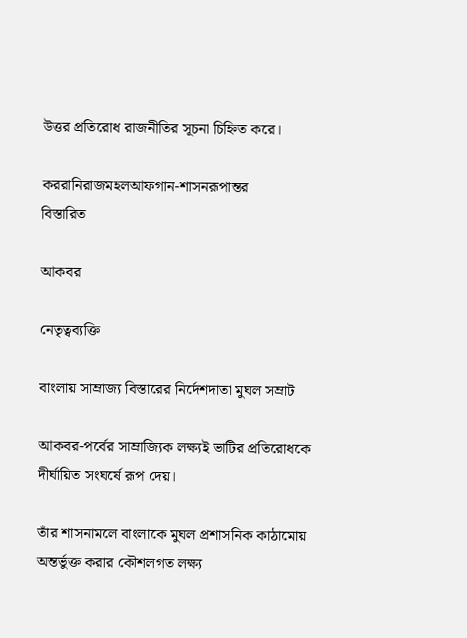উত্তর প্রতিরোধ রাজনীতির সূচনা চিহ্নিত করে।

কররানিরাজমহলআফগান-শাসনরূপান্তর
বিস্তারিত

আকবর

নেতৃত্বব্যক্তি

বাংলায় সাম্রাজ্য বিস্তারের নির্দেশদাতা মুঘল সম্রাট

আকবর-পর্বের সাম্রাজ্যিক লক্ষ্যই ভাটির প্রতিরোধকে দীর্ঘায়িত সংঘর্ষে রূপ দেয়।

তাঁর শাসনামলে বাংলাকে মুঘল প্রশাসনিক কাঠামোয় অন্তর্ভুক্ত করার কৌশলগত লক্ষ্য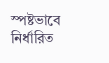স্পষ্টভাবে নির্ধারিত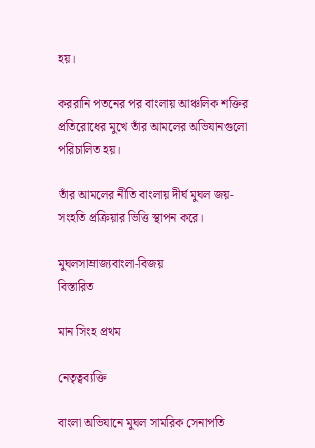হয়।

কররানি পতনের পর বাংলায় আঞ্চলিক শক্তির প্রতিরোধের মুখে তাঁর আমলের অভিযানগুলো পরিচালিত হয়।

তাঁর আমলের নীতি বাংলায় দীর্ঘ মুঘল জয়-সংহতি প্রক্রিয়ার ভিত্তি স্থাপন করে।

মুঘলসাম্রাজ্যবাংলা-বিজয়
বিস্তারিত

মান সিংহ প্রথম

নেতৃত্বব্যক্তি

বাংলা অভিযানে মুঘল সামরিক সেনাপতি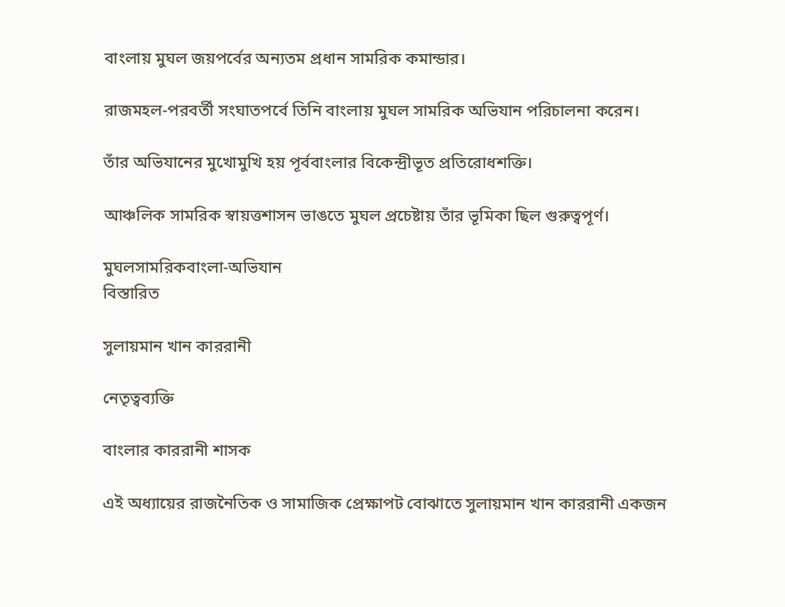বাংলায় মুঘল জয়পর্বের অন্যতম প্রধান সামরিক কমান্ডার।

রাজমহল-পরবর্তী সংঘাতপর্বে তিনি বাংলায় মুঘল সামরিক অভিযান পরিচালনা করেন।

তাঁর অভিযানের মুখোমুখি হয় পূর্ববাংলার বিকেন্দ্রীভূত প্রতিরোধশক্তি।

আঞ্চলিক সামরিক স্বায়ত্তশাসন ভাঙতে মুঘল প্রচেষ্টায় তাঁর ভূমিকা ছিল গুরুত্বপূর্ণ।

মুঘলসামরিকবাংলা-অভিযান
বিস্তারিত

সুলায়মান খান কাররানী

নেতৃত্বব্যক্তি

বাংলার কাররানী শাসক

এই অধ্যায়ের রাজনৈতিক ও সামাজিক প্রেক্ষাপট বোঝাতে সুলায়মান খান কাররানী একজন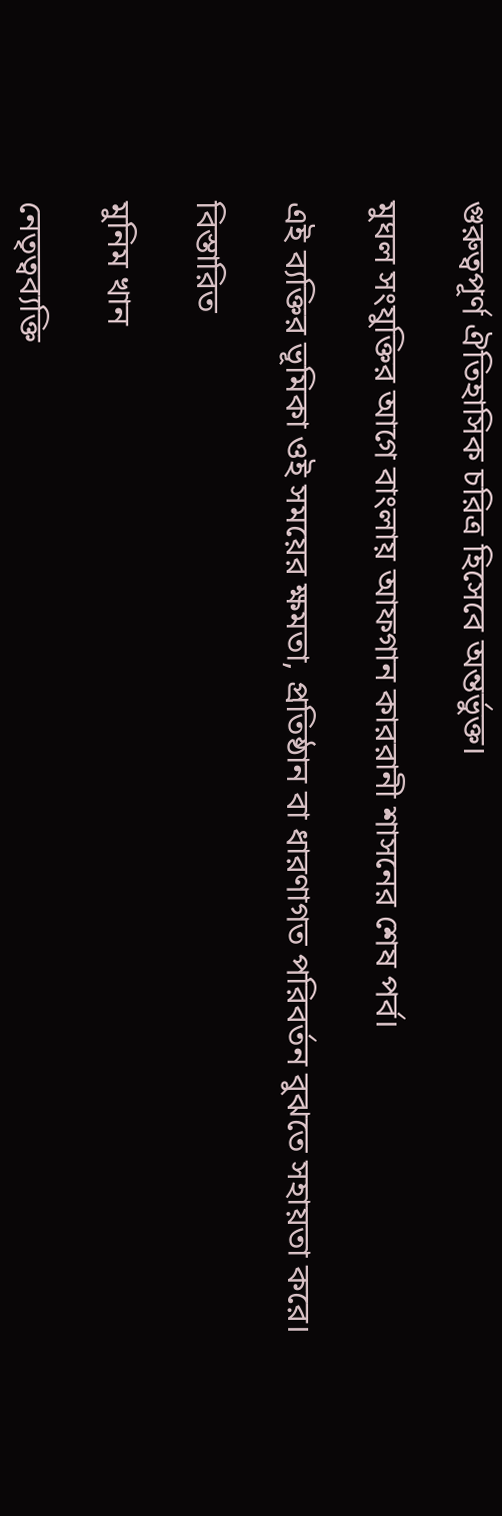গুরুত্বপূর্ণ ঐতিহাসিক চরিত্র হিসেবে অন্তর্ভুক্ত।

মুঘল সংযুক্তির আগে বাংলায় আফগান কাররানী শাসনের শেষ পর্ব।

এই ব্যক্তির ভূমিকা ওই সময়ের ক্ষমতা, প্রতিষ্ঠান বা ধারণাগত পরিবর্তন বুঝতে সহায়তা করে।

বিস্তারিত

মুনিম খান

নেতৃত্বব্যক্তি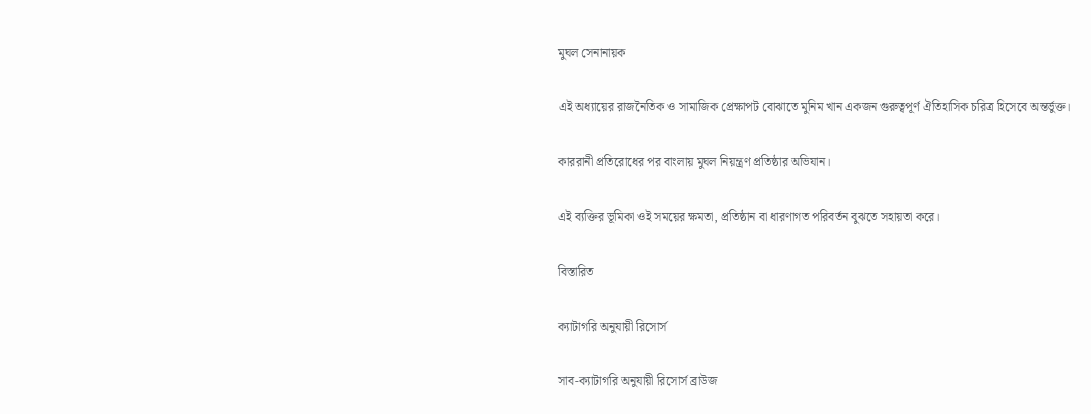মুঘল সেনানায়ক

এই অধ্যায়ের রাজনৈতিক ও সামাজিক প্রেক্ষাপট বোঝাতে মুনিম খান একজন গুরুত্বপূর্ণ ঐতিহাসিক চরিত্র হিসেবে অন্তর্ভুক্ত।

কাররানী প্রতিরোধের পর বাংলায় মুঘল নিয়ন্ত্রণ প্রতিষ্ঠার অভিযান।

এই ব্যক্তির ভূমিকা ওই সময়ের ক্ষমতা, প্রতিষ্ঠান বা ধারণাগত পরিবর্তন বুঝতে সহায়তা করে।

বিস্তারিত

ক্যাটাগরি অনুযায়ী রিসোর্স

সাব-ক্যাটাগরি অনুযায়ী রিসোর্স ব্রাউজ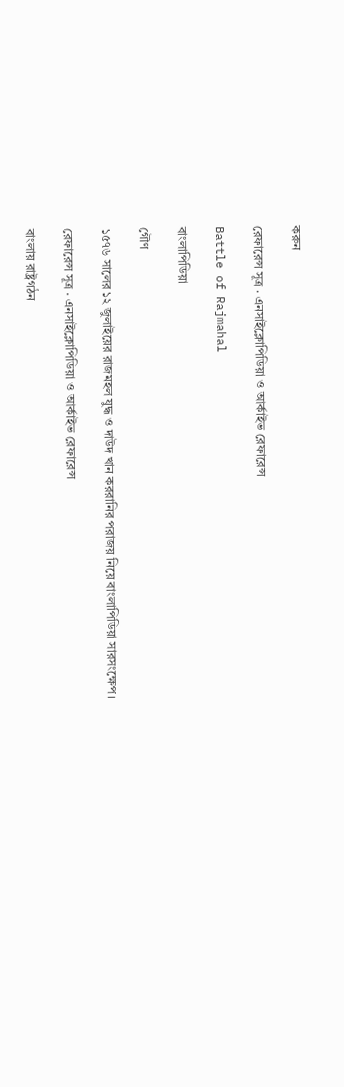করুন

রেফারেন্স সূত্র · এনসাইক্লোপিডিয়া ও আর্কাইভ রেফারেন্স

Battle of Rajmahal

বাংলাপিডিয়া

গৌণ

১৫৭৬ সালের ১২ জুলাইয়ের রাজমহল যুদ্ধ ও দাউদ খান কররানির পরাজয় নিয়ে বাংলাপিডিয়া সারসংক্ষেপ।

রেফারেন্স সূত্র · এনসাইক্লোপিডিয়া ও আর্কাইভ রেফারেন্স

বাংলায় রাষ্ট্রগঠন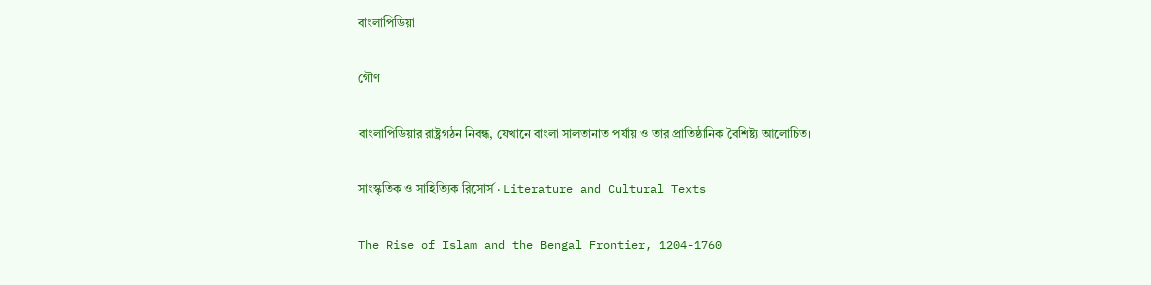বাংলাপিডিয়া

গৌণ

বাংলাপিডিয়ার রাষ্ট্রগঠন নিবন্ধ, যেখানে বাংলা সালতানাত পর্যায় ও তার প্রাতিষ্ঠানিক বৈশিষ্ট্য আলোচিত।

সাংস্কৃতিক ও সাহিত্যিক রিসোর্স · Literature and Cultural Texts

The Rise of Islam and the Bengal Frontier, 1204-1760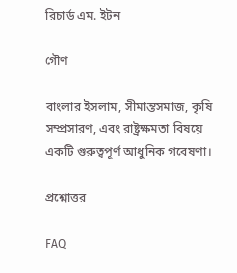রিচার্ড এম. ইটন

গৌণ

বাংলার ইসলাম, সীমান্তসমাজ, কৃষি সম্প্রসারণ, এবং রাষ্ট্রক্ষমতা বিষয়ে একটি গুরুত্বপূর্ণ আধুনিক গবেষণা।

প্রশ্নোত্তর

FAQ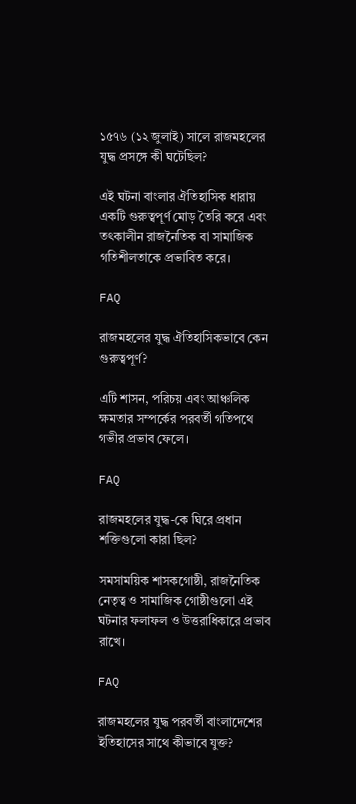১৫৭৬ (১২ জুলাই) সালে রাজমহলের যুদ্ধ প্রসঙ্গে কী ঘটেছিল?

এই ঘটনা বাংলার ঐতিহাসিক ধারায় একটি গুরুত্বপূর্ণ মোড় তৈরি করে এবং তৎকালীন রাজনৈতিক বা সামাজিক গতিশীলতাকে প্রভাবিত করে।

FAQ

রাজমহলের যুদ্ধ ঐতিহাসিকভাবে কেন গুরুত্বপূর্ণ?

এটি শাসন, পরিচয় এবং আঞ্চলিক ক্ষমতার সম্পর্কের পরবর্তী গতিপথে গভীর প্রভাব ফেলে।

FAQ

রাজমহলের যুদ্ধ-কে ঘিরে প্রধান শক্তিগুলো কারা ছিল?

সমসাময়িক শাসকগোষ্ঠী, রাজনৈতিক নেতৃত্ব ও সামাজিক গোষ্ঠীগুলো এই ঘটনার ফলাফল ও উত্তরাধিকারে প্রভাব রাখে।

FAQ

রাজমহলের যুদ্ধ পরবর্তী বাংলাদেশের ইতিহাসের সাথে কীভাবে যুক্ত?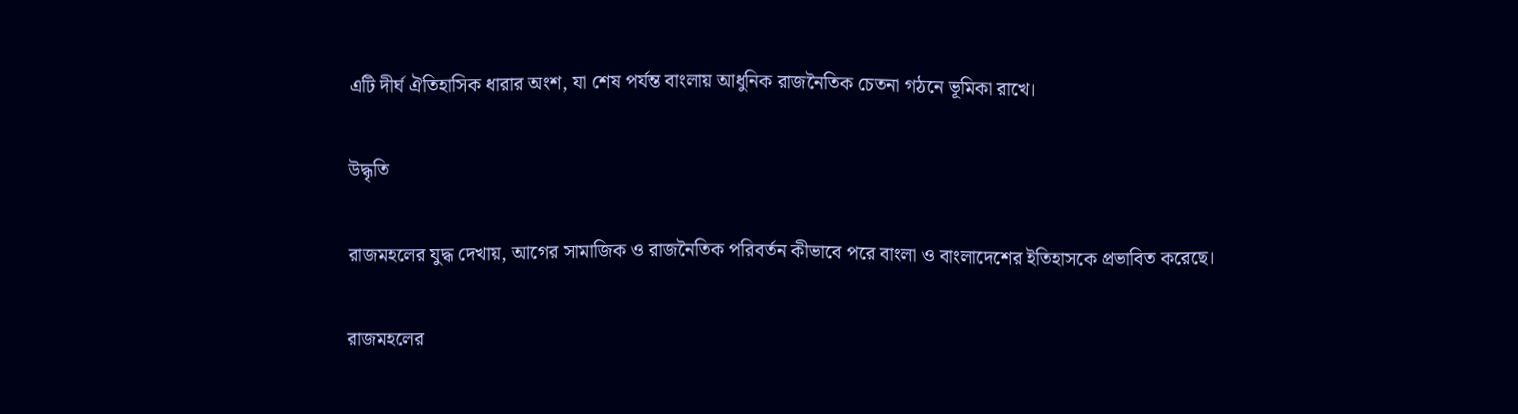এটি দীর্ঘ ঐতিহাসিক ধারার অংশ, যা শেষ পর্যন্ত বাংলায় আধুনিক রাজনৈতিক চেতনা গঠনে ভূমিকা রাখে।

উদ্ধৃতি

রাজমহলের যুদ্ধ দেখায়, আগের সামাজিক ও রাজনৈতিক পরিবর্তন কীভাবে পরে বাংলা ও বাংলাদেশের ইতিহাসকে প্রভাবিত করেছে।

রাজমহলের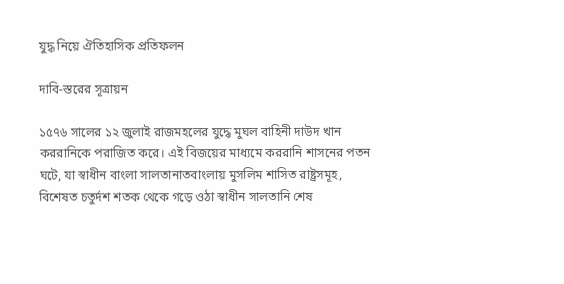যুদ্ধ নিয়ে ঐতিহাসিক প্রতিফলন

দাবি-স্তরের সূত্রায়ন

১৫৭৬ সালের ১২ জুলাই রাজমহলের যুদ্ধে মুঘল বাহিনী দাউদ খান কররানিকে পরাজিত করে। এই বিজয়ের মাধ্যমে কররানি শাসনের পতন ঘটে, যা স্বাধীন বাংলা সালতানাতবাংলায় মুসলিম শাসিত রাষ্ট্রসমূহ, বিশেষত চতুর্দশ শতক থেকে গড়ে ওঠা স্বাধীন সালতানি শেষ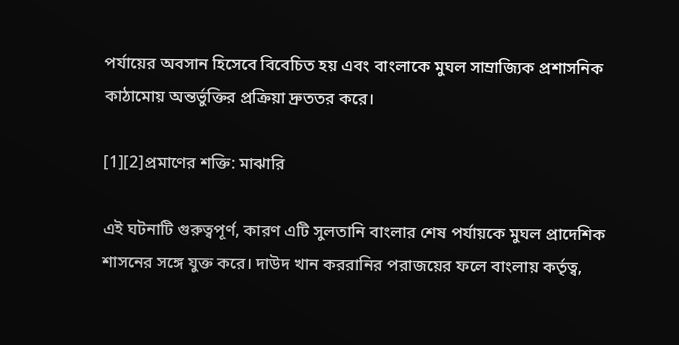পর্যায়ের অবসান হিসেবে বিবেচিত হয় এবং বাংলাকে মুঘল সাম্রাজ্যিক প্রশাসনিক কাঠামোয় অন্তর্ভুক্তির প্রক্রিয়া দ্রুততর করে।

[1][2]প্রমাণের শক্তি: মাঝারি

এই ঘটনাটি গুরুত্বপূর্ণ, কারণ এটি সুলতানি বাংলার শেষ পর্যায়কে মুঘল প্রাদেশিক শাসনের সঙ্গে যুক্ত করে। দাউদ খান কররানির পরাজয়ের ফলে বাংলায় কর্তৃত্ব,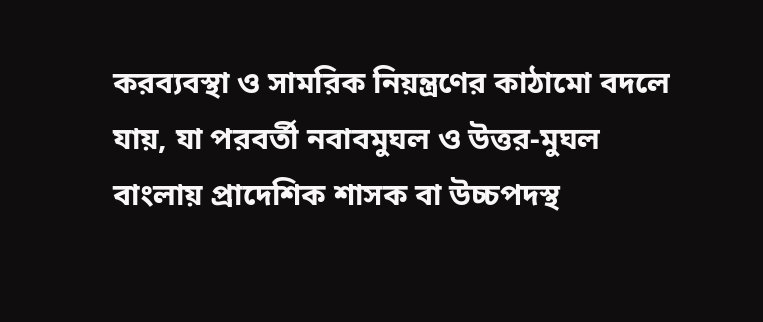করব্যবস্থা ও সামরিক নিয়ন্ত্রণের কাঠামো বদলে যায়, যা পরবর্তী নবাবমুঘল ও উত্তর-মুঘল বাংলায় প্রাদেশিক শাসক বা উচ্চপদস্থ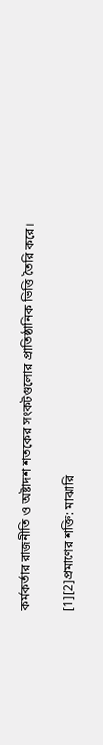কর্মকর্তার রাজনীতি ও অষ্টাদশ শতকের সংকটগুলোর প্রাতিষ্ঠানিক ভিত্তি তৈরি করে।

[1][2]প্রমাণের শক্তি: মাঝারি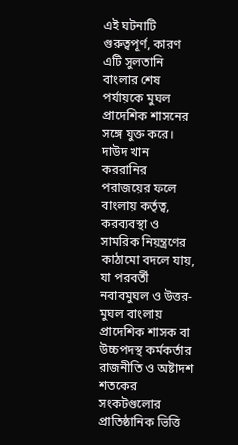এই ঘটনাটি গুরুত্বপূর্ণ, কারণ এটি সুলতানি বাংলার শেষ পর্যায়কে মুঘল প্রাদেশিক শাসনের সঙ্গে যুক্ত করে। দাউদ খান কররানির পরাজয়ের ফলে বাংলায় কর্তৃত্ব, করব্যবস্থা ও সামরিক নিয়ন্ত্রণের কাঠামো বদলে যায়, যা পরবর্তী নবাবমুঘল ও উত্তর-মুঘল বাংলায় প্রাদেশিক শাসক বা উচ্চপদস্থ কর্মকর্তার রাজনীতি ও অষ্টাদশ শতকের সংকটগুলোর প্রাতিষ্ঠানিক ভিত্তি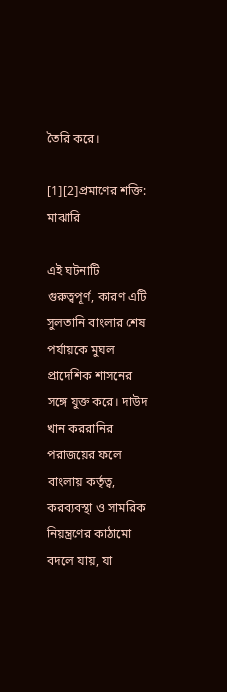তৈরি করে।

[1][2]প্রমাণের শক্তি: মাঝারি

এই ঘটনাটি গুরুত্বপূর্ণ, কারণ এটি সুলতানি বাংলার শেষ পর্যায়কে মুঘল প্রাদেশিক শাসনের সঙ্গে যুক্ত করে। দাউদ খান কররানির পরাজয়ের ফলে বাংলায় কর্তৃত্ব, করব্যবস্থা ও সামরিক নিয়ন্ত্রণের কাঠামো বদলে যায়, যা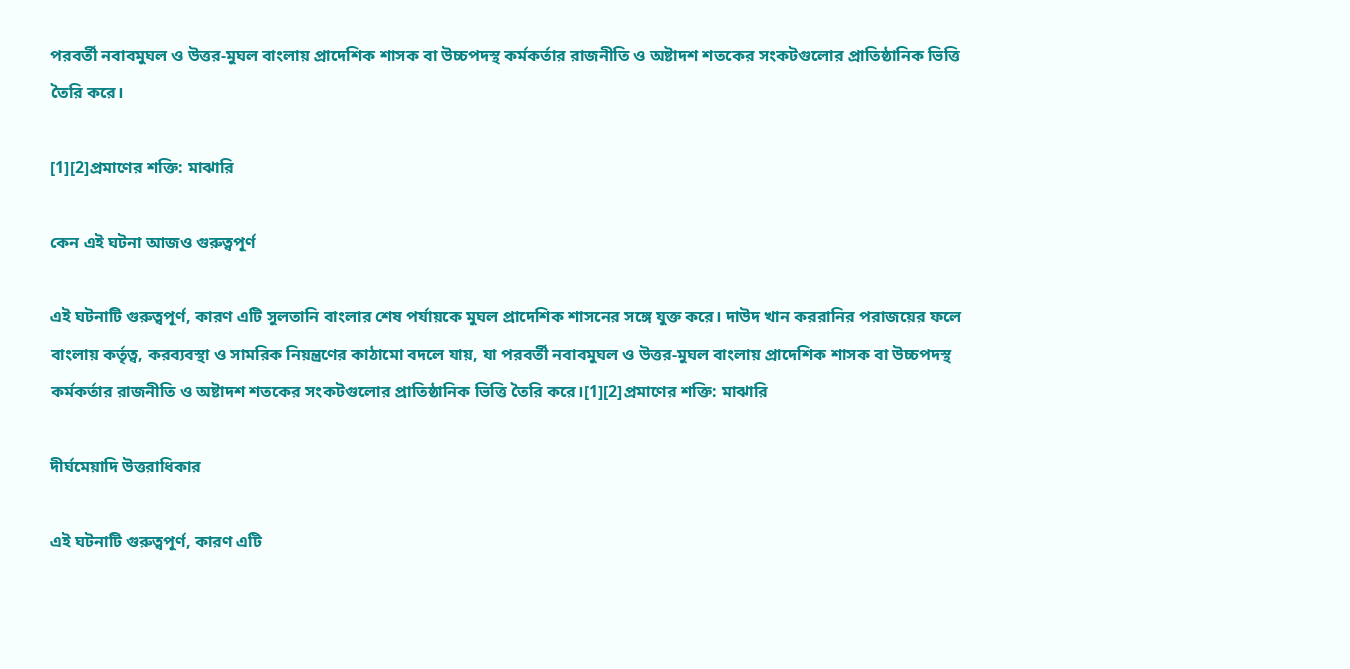পরবর্তী নবাবমুঘল ও উত্তর-মুঘল বাংলায় প্রাদেশিক শাসক বা উচ্চপদস্থ কর্মকর্তার রাজনীতি ও অষ্টাদশ শতকের সংকটগুলোর প্রাতিষ্ঠানিক ভিত্তি তৈরি করে।

[1][2]প্রমাণের শক্তি: মাঝারি

কেন এই ঘটনা আজও গুরুত্বপূর্ণ

এই ঘটনাটি গুরুত্বপূর্ণ, কারণ এটি সুলতানি বাংলার শেষ পর্যায়কে মুঘল প্রাদেশিক শাসনের সঙ্গে যুক্ত করে। দাউদ খান কররানির পরাজয়ের ফলে বাংলায় কর্তৃত্ব, করব্যবস্থা ও সামরিক নিয়ন্ত্রণের কাঠামো বদলে যায়, যা পরবর্তী নবাবমুঘল ও উত্তর-মুঘল বাংলায় প্রাদেশিক শাসক বা উচ্চপদস্থ কর্মকর্তার রাজনীতি ও অষ্টাদশ শতকের সংকটগুলোর প্রাতিষ্ঠানিক ভিত্তি তৈরি করে।[1][2]প্রমাণের শক্তি: মাঝারি

দীর্ঘমেয়াদি উত্তরাধিকার

এই ঘটনাটি গুরুত্বপূর্ণ, কারণ এটি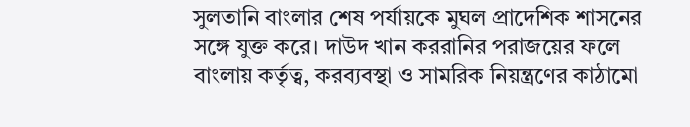সুলতানি বাংলার শেষ পর্যায়কে মুঘল প্রাদেশিক শাসনের সঙ্গে যুক্ত করে। দাউদ খান কররানির পরাজয়ের ফলে বাংলায় কর্তৃত্ব, করব্যবস্থা ও সামরিক নিয়ন্ত্রণের কাঠামো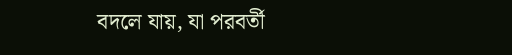বদলে যায়, যা পরবর্তী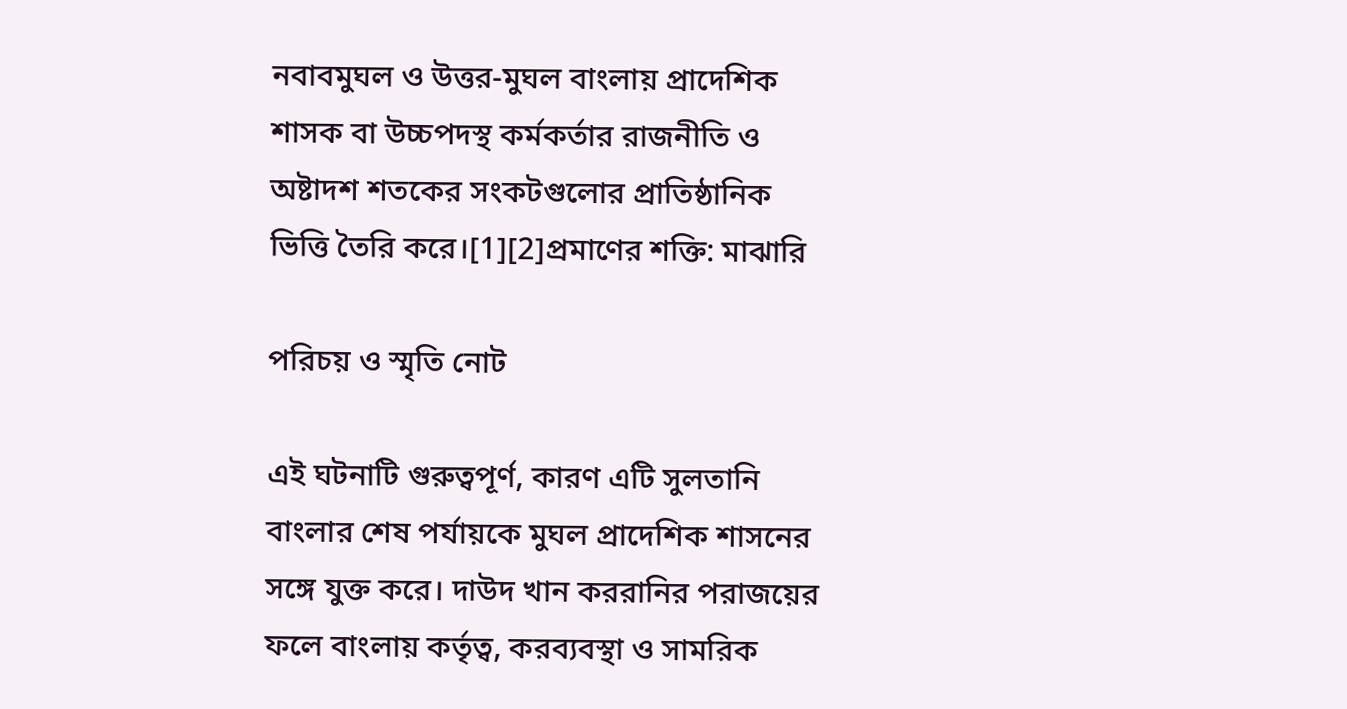নবাবমুঘল ও উত্তর-মুঘল বাংলায় প্রাদেশিক শাসক বা উচ্চপদস্থ কর্মকর্তার রাজনীতি ও অষ্টাদশ শতকের সংকটগুলোর প্রাতিষ্ঠানিক ভিত্তি তৈরি করে।[1][2]প্রমাণের শক্তি: মাঝারি

পরিচয় ও স্মৃতি নোট

এই ঘটনাটি গুরুত্বপূর্ণ, কারণ এটি সুলতানি বাংলার শেষ পর্যায়কে মুঘল প্রাদেশিক শাসনের সঙ্গে যুক্ত করে। দাউদ খান কররানির পরাজয়ের ফলে বাংলায় কর্তৃত্ব, করব্যবস্থা ও সামরিক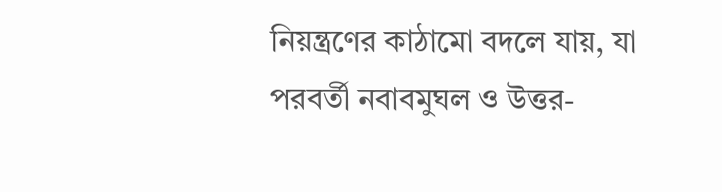নিয়ন্ত্রণের কাঠামো বদলে যায়, যা পরবর্তী নবাবমুঘল ও উত্তর-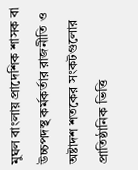মুঘল বাংলায় প্রাদেশিক শাসক বা উচ্চপদস্থ কর্মকর্তার রাজনীতি ও অষ্টাদশ শতকের সংকটগুলোর প্রাতিষ্ঠানিক ভিত্তি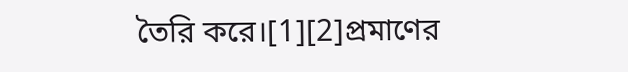তৈরি করে।[1][2]প্রমাণের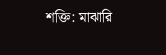শক্তি: মাঝারি